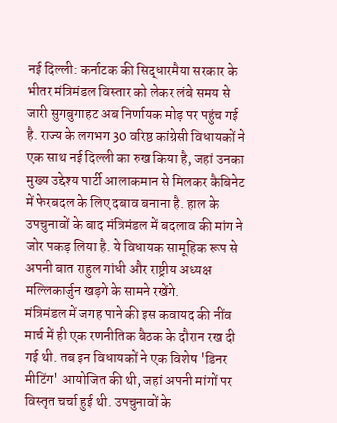नई दिल्ली: कर्नाटक की सिद्धारमैया सरकार के भीतर मंत्रिमंडल विस्तार को लेकर लंबे समय से जारी सुगबुगाहट अब निर्णायक मोड़ पर पहुंच गई है. राज्य के लगभग 30 वरिष्ठ कांग्रेसी विधायकों ने एक साथ नई दिल्ली का रुख किया है, जहां उनका मुख्य उद्देश्य पार्टी आलाकमान से मिलकर कैबिनेट में फेरबदल के लिए दबाव बनाना है. हाल के उपचुनावों के बाद मंत्रिमंडल में बदलाव की मांग ने जोर पकड़ लिया है. ये विधायक सामूहिक रूप से अपनी बात राहुल गांधी और राष्ट्रीय अध्यक्ष मल्लिकार्जुन खड़गे के सामने रखेंगे.
मंत्रिमंडल में जगह पाने की इस कवायद की नींव मार्च में ही एक रणनीतिक बैठक के दौरान रख दी गई थी. तब इन विधायकों ने एक विशेष 'डिनर मीटिंग' आयोजित की थी, जहां अपनी मांगों पर विस्तृत चर्चा हुई थी. उपचुनावों के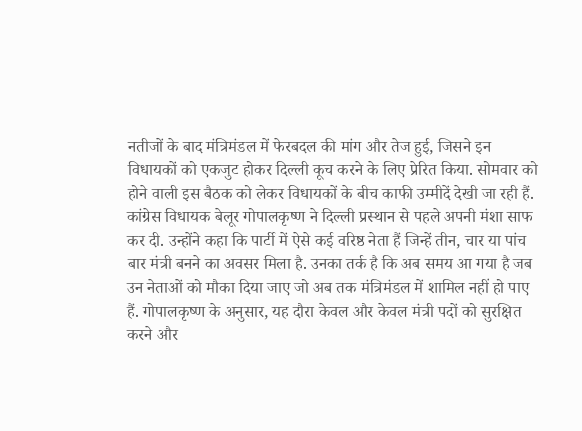नतीजों के बाद मंत्रिमंडल में फेरबदल की मांग और तेज हुई, जिसने इन विधायकों को एकजुट होकर दिल्ली कूच करने के लिए प्रेरित किया. सोमवार को होने वाली इस बैठक को लेकर विधायकों के बीच काफी उम्मीदें देखी जा रही हैं.
कांग्रेस विधायक बेलूर गोपालकृष्ण ने दिल्ली प्रस्थान से पहले अपनी मंशा साफ कर दी. उन्होंने कहा कि पार्टी में ऐसे कई वरिष्ठ नेता हैं जिन्हें तीन, चार या पांच बार मंत्री बनने का अवसर मिला है. उनका तर्क है कि अब समय आ गया है जब उन नेताओं को मौका दिया जाए जो अब तक मंत्रिमंडल में शामिल नहीं हो पाए हैं. गोपालकृष्ण के अनुसार, यह दौरा केवल और केवल मंत्री पदों को सुरक्षित करने और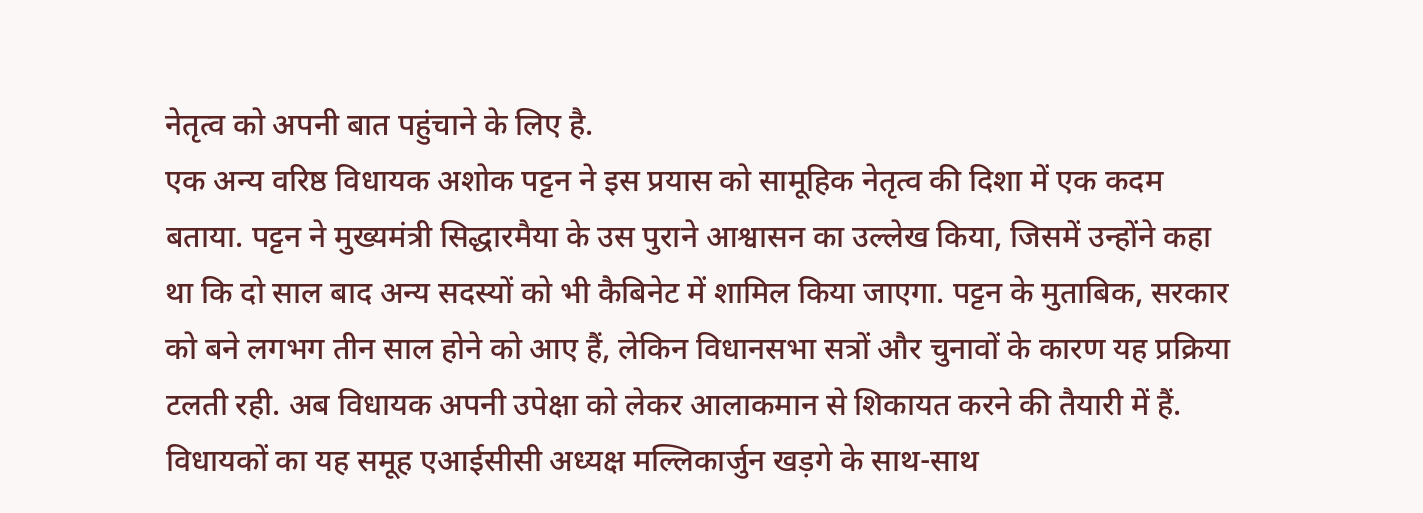नेतृत्व को अपनी बात पहुंचाने के लिए है.
एक अन्य वरिष्ठ विधायक अशोक पट्टन ने इस प्रयास को सामूहिक नेतृत्व की दिशा में एक कदम बताया. पट्टन ने मुख्यमंत्री सिद्धारमैया के उस पुराने आश्वासन का उल्लेख किया, जिसमें उन्होंने कहा था कि दो साल बाद अन्य सदस्यों को भी कैबिनेट में शामिल किया जाएगा. पट्टन के मुताबिक, सरकार को बने लगभग तीन साल होने को आए हैं, लेकिन विधानसभा सत्रों और चुनावों के कारण यह प्रक्रिया टलती रही. अब विधायक अपनी उपेक्षा को लेकर आलाकमान से शिकायत करने की तैयारी में हैं.
विधायकों का यह समूह एआईसीसी अध्यक्ष मल्लिकार्जुन खड़गे के साथ-साथ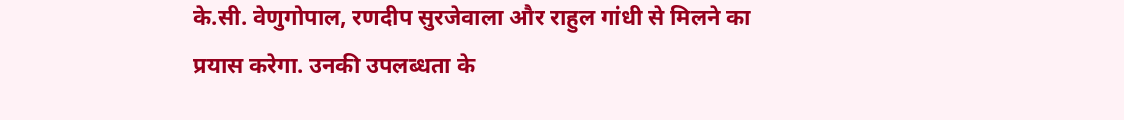के.सी. वेणुगोपाल, रणदीप सुरजेवाला और राहुल गांधी से मिलने का प्रयास करेगा. उनकी उपलब्धता के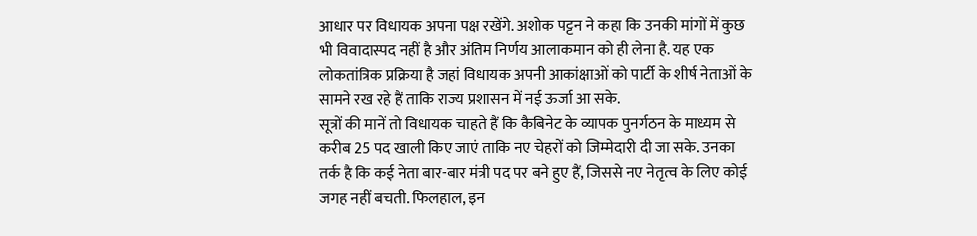आधार पर विधायक अपना पक्ष रखेंगे. अशोक पट्टन ने कहा कि उनकी मांगों में कुछ भी विवादास्पद नहीं है और अंतिम निर्णय आलाकमान को ही लेना है. यह एक लोकतांत्रिक प्रक्रिया है जहां विधायक अपनी आकांक्षाओं को पार्टी के शीर्ष नेताओं के सामने रख रहे हैं ताकि राज्य प्रशासन में नई ऊर्जा आ सके.
सूत्रों की मानें तो विधायक चाहते हैं कि कैबिनेट के व्यापक पुनर्गठन के माध्यम से करीब 25 पद खाली किए जाएं ताकि नए चेहरों को जिम्मेदारी दी जा सके. उनका तर्क है कि कई नेता बार-बार मंत्री पद पर बने हुए हैं, जिससे नए नेतृत्व के लिए कोई जगह नहीं बचती. फिलहाल, इन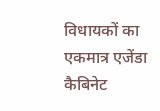विधायकों का एकमात्र एजेंडा कैबिनेट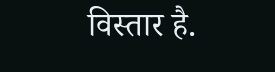विस्तार है.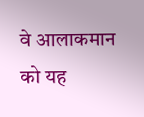वे आलाकमान को यह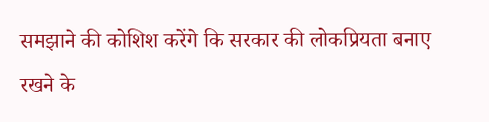समझाने की कोशिश करेंगे कि सरकार की लोकप्रियता बनाए रखने के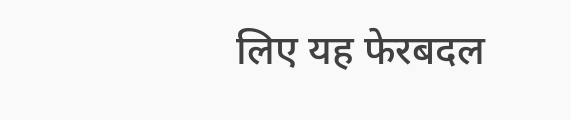लिए यह फेरबदल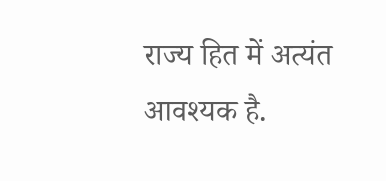राज्य हित में अत्यंत आवश्यक है.